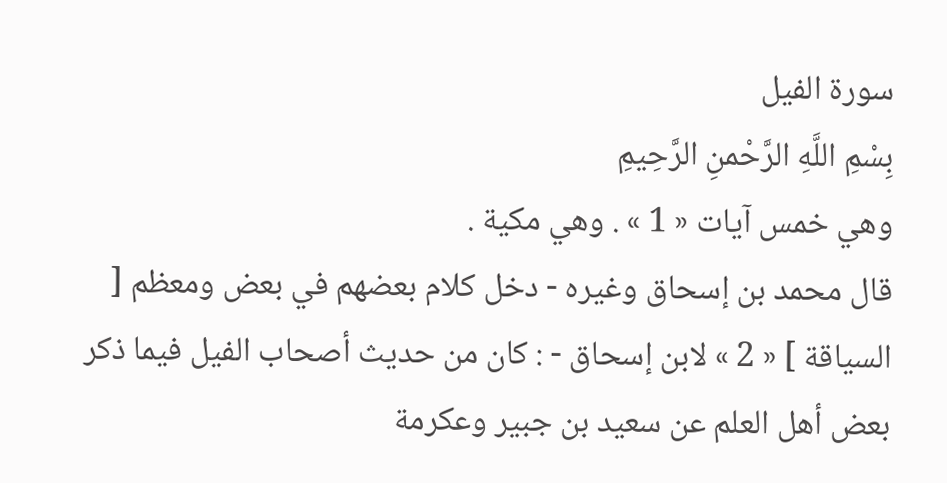سورة الفيل
بِسْمِ اللَّهِ الرَّحْمنِ الرَّحِيمِ
وهي خمس آيات « 1 » . وهي مكية .
قال محمد بن إسحاق وغيره - دخل كلام بعضهم في بعض ومعظم [ السياقة ] « 2 » لابن إسحاق - : كان من حديث أصحاب الفيل فيما ذكر بعض أهل العلم عن سعيد بن جبير وعكرمة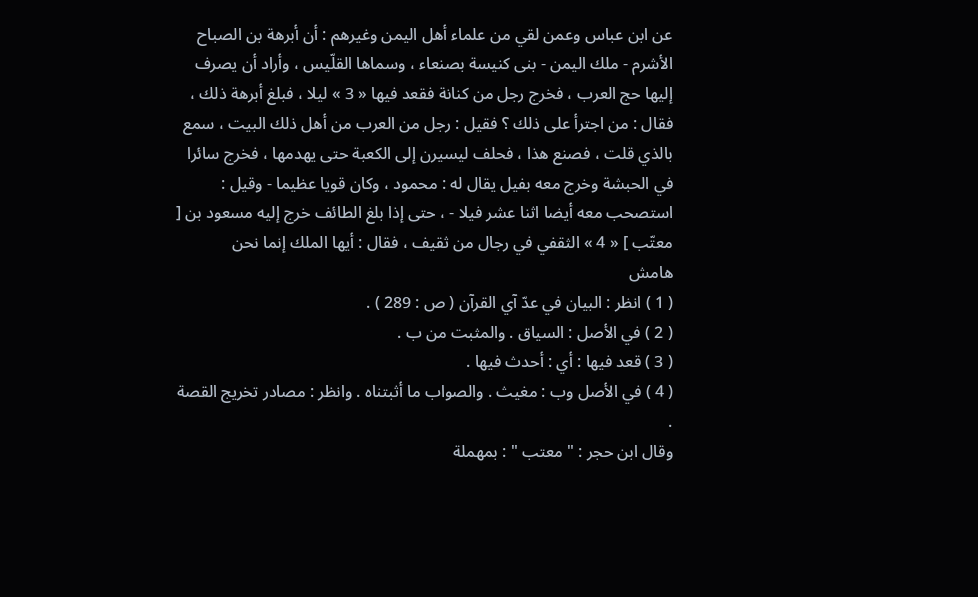عن ابن عباس وعمن لقي من علماء أهل اليمن وغيرهم : أن أبرهة بن الصباح الأشرم - ملك اليمن - بنى كنيسة بصنعاء ، وسماها القلّيس ، وأراد أن يصرف إليها حج العرب ، فخرج رجل من كنانة فقعد فيها « 3 » ليلا ، فبلغ أبرهة ذلك ، فقال : من اجترأ على ذلك ؟ فقيل : رجل من العرب من أهل ذلك البيت ، سمع بالذي قلت ، فصنع هذا ، فحلف ليسيرن إلى الكعبة حتى يهدمها ، فخرج سائرا في الحبشة وخرج معه بفيل يقال له : محمود ، وكان قويا عظيما - وقيل : استصحب معه أيضا اثنا عشر فيلا - ، حتى إذا بلغ الطائف خرج إليه مسعود بن [ معتّب ] « 4 » الثقفي في رجال من ثقيف ، فقال : أيها الملك إنما نحن
هامش
( 1 ) انظر : البيان في عدّ آي القرآن ( ص : 289 ) .
( 2 ) في الأصل : السياق . والمثبت من ب .
( 3 ) قعد فيها : أي : أحدث فيها .
( 4 ) في الأصل وب : مغيث . والصواب ما أثبتناه . وانظر : مصادر تخريج القصة .
وقال ابن حجر : " معتب " : بمهملة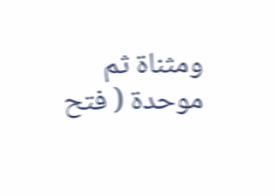ومثناة ثم موحدة ( فتح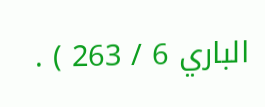الباري 6 / 263 ) .